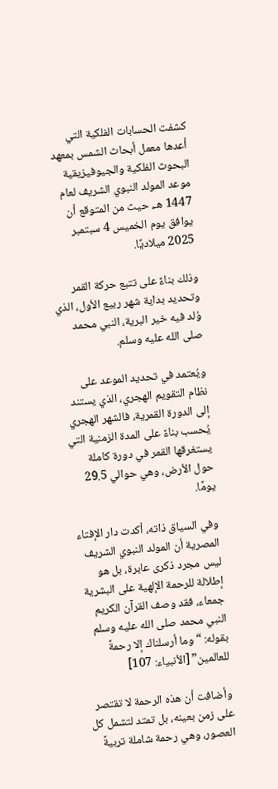كشفت الحسابات الفلكية التي أعدها معمل أبحاث الشمس بمعهد البحوث الفلكية والجيوفيزيقية موعد المولد النبوي الشريف لعام 1447 هـ، حيث من المتوقع أن يوافق يوم الخميس 4 سبتمبر 2025 ميلاديًا.

وذلك بناءً على تتبع حركة القمر وتحديد بداية شهر ربيع الأول، الذي وُلد فيه خير البرية، النبي محمد صلى الله عليه وسلم.

ويُعتمد في تحديد الموعد على نظام التقويم الهجري، الذي يستند إلى الدورة القمرية، فالشهر الهجري يُحسب بناءً على المدة الزمنية التي يستغرقها القمر في دورة كاملة حول الأرض، وهي حوالي 29.5 يومًا.

وفي السياق ذاته، أكدت دار الإفتاء المصرية أن المولد النبوي الشريف ليس مجرد ذكرى عابرة، بل هو إطلالة للرحمة الإلهية على البشرية جمعاء، فقد وصف القرآن الكريم النبي محمد صلى الله عليه وسلم بقوله: “وما أرسلناك إلا رحمةً للعالمين” [الأنبياء: 107]

وأضافت أن هذه الرحمة لا تقتصر على زمن بعينه، بل تمتد لتشمل كل العصور، وهي رحمة شاملة تربيةً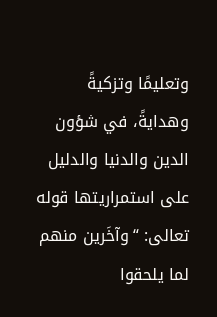وتعليمًا وتزكيةً وهدايةً، في شؤون الدين والدنيا والدليل على استمراريتها قوله تعالى: “وآخَرين منهم لما يلحقوا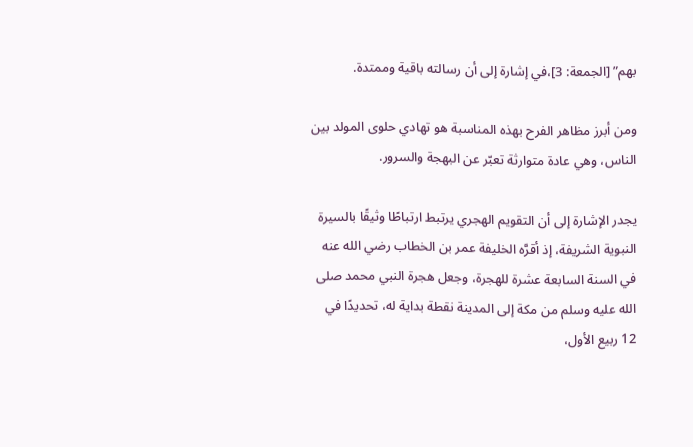بهم” [الجمعة: 3]،في إشارة إلى أن رسالته باقية وممتدة.

ومن أبرز مظاهر الفرح بهذه المناسبة هو تهادي حلوى المولد بين الناس، وهي عادة متوارثة تعبّر عن البهجة والسرور.

يجدر الإشارة إلى أن التقويم الهجري يرتبط ارتباطًا وثيقًا بالسيرة النبوية الشريفة، إذ أقرَّه الخليفة عمر بن الخطاب رضي الله عنه في السنة السابعة عشرة للهجرة، وجعل هجرة النبي محمد صلى الله عليه وسلم من مكة إلى المدينة نقطة بداية له، تحديدًا في 12 ربيع الأول،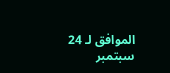الموافق لـ 24 سبتمبر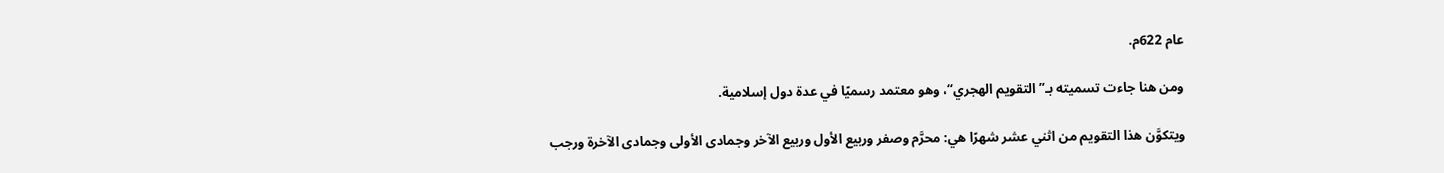عام 622م.

ومن هنا جاءت تسميته بـ”التقويم الهجري“، وهو معتمد رسميًا في عدة دول إسلامية.

ويتكوَّن هذا التقويم من اثني عشر شهرًا هي: محرَّم وصفر وربيع الأول وربيع الآخر وجمادى الأولى وجمادى الآخرة ورجب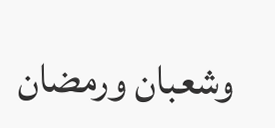وشعبان ورمضان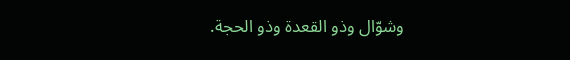وشوّال وذو القعدة وذو الحجة.